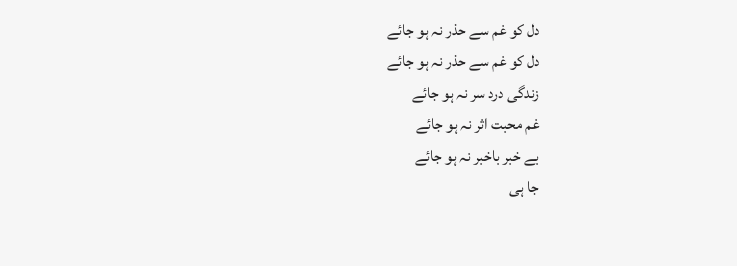دل کو غم سے حذر نہ ہو جائے
دل کو غم سے حذر نہ ہو جائے
زندگی درد سر نہ ہو جائے
غم محبت اثر نہ ہو جائے
بے خبر باخبر نہ ہو جائے
جا ہی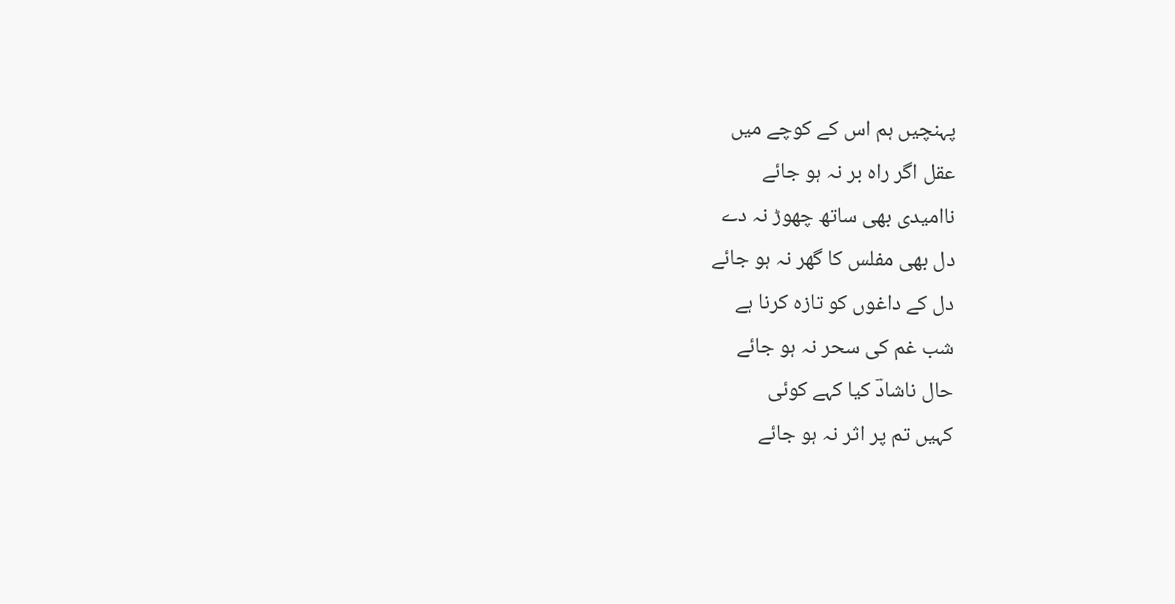پہنچیں ہم اس کے کوچے میں
عقل اگر راہ بر نہ ہو جائے
ناامیدی بھی ساتھ چھوڑ نہ دے
دل بھی مفلس کا گھر نہ ہو جائے
دل کے داغوں کو تازہ کرنا ہے
شب غم کی سحر نہ ہو جائے
حال ناشادؔ کیا کہے کوئی
کہیں تم پر اثر نہ ہو جائے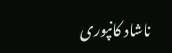ناشاد کانپوری